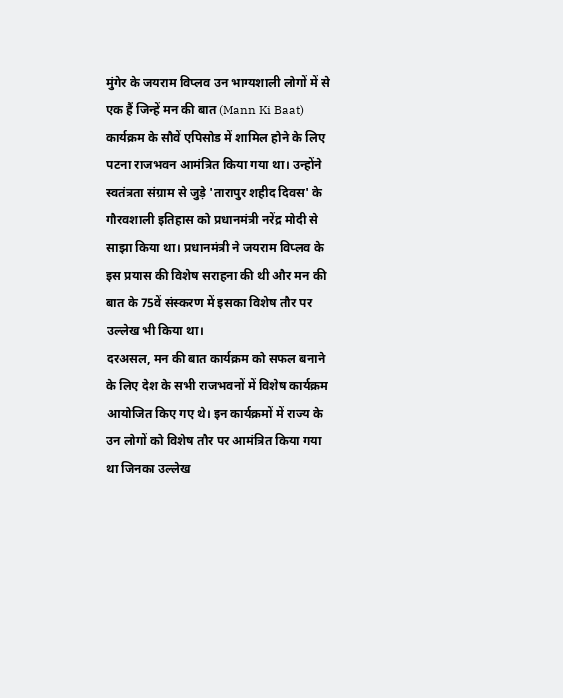मुंगेर के जयराम विप्लव उन भाग्यशाली लोगों में से एक हैं जिन्हें मन की बात (Mann Ki Baat) कार्यक्रम के सौवें एपिसोड में शामिल होने के लिए पटना राजभवन आमंत्रित किया गया था। उन्होंने स्वतंत्रता संग्राम से जुड़े 'तारापुर शहीद दिवस' के गौरवशाली इतिहास को प्रधानमंत्री नरेंद्र मोदी से साझा किया था। प्रधानमंत्री ने जयराम विप्लव के इस प्रयास की विशेष सराहना की थी और मन की बात के 75वें संस्करण में इसका विशेष तौर पर उल्लेख भी किया था।
दरअसल, मन की बात कार्यक्रम को सफल बनाने के लिए देश के सभी राजभवनों में विशेष कार्यक्रम आयोजित किए गए थे। इन कार्यक्रमों में राज्य के उन लोगों को विशेष तौर पर आमंत्रित किया गया था जिनका उल्लेख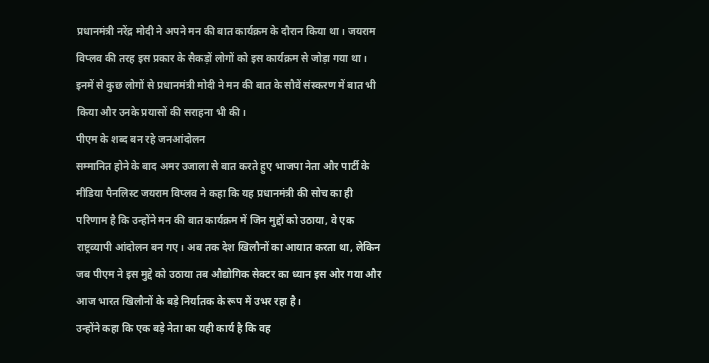प्रधानमंत्री नरेंद्र मोदी ने अपने मन की बात कार्यक्रम के दौरान किया था। जयराम विप्लव की तरह इस प्रकार के सैकड़ों लोगों को इस कार्यक्रम से जोड़ा गया था। इनमें से कुछ लोगों से प्रधानमंत्री मोदी ने मन की बात के सौवें संस्करण में बात भी किया और उनके प्रयासों की सराहना भी की।
पीएम के शब्द बन रहे जनआंदोलन
सम्मानित होने के बाद अमर उजाला से बात करते हुए भाजपा नेता और पार्टी के मीडिया पैनलिस्ट जयराम विप्लव ने कहा कि यह प्रधानमंत्री की सोच का ही परिणाम है कि उन्होंने मन की बात कार्यक्रम में जिन मुद्दों को उठाया, वे एक राष्ट्रव्यापी आंदोलन बन गए। अब तक देश खिलौनों का आयात करता था, लेकिन जब पीएम ने इस मुद्दे को उठाया तब औद्योगिक सेक्टर का ध्यान इस ओर गया और आज भारत खिलौनों के बड़े निर्यातक के रूप में उभर रहा है।
उन्होंने कहा कि एक बड़े नेता का यही कार्य है कि वह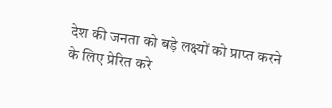देश की जनता को बड़े लक्ष्यों को प्राप्त करने के लिए प्रेरित करे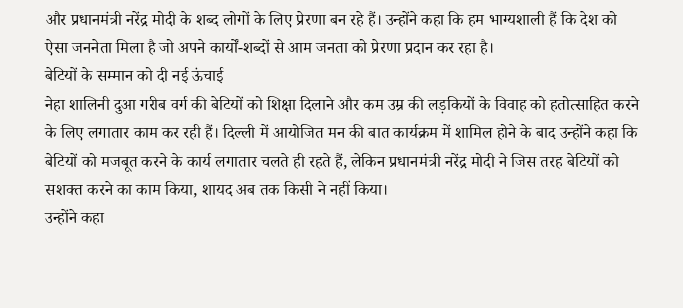और प्रधानमंत्री नरेंद्र मोदी के शब्द लोगों के लिए प्रेरणा बन रहे हैं। उन्होंने कहा कि हम भाग्यशाली हैं कि देश को ऐसा जननेता मिला है जो अपने कार्यों-शब्दों से आम जनता को प्रेरणा प्रदान कर रहा है।
बेटियों के सम्मान को दी नई ऊंचाई
नेहा शालिनी दुआ गरीब वर्ग की बेटियों को शिक्षा दिलाने और कम उम्र की लड़कियों के विवाह को हतोत्साहित करने के लिए लगातार काम कर रही हैं। दिल्ली में आयोजित मन की बात कार्यक्रम में शामिल होने के बाद उन्होंने कहा कि बेटियों को मजबूत करने के कार्य लगातार चलते ही रहते हैं, लेकिन प्रधानमंत्री नरेंद्र मोदी ने जिस तरह बेटियों को सशक्त करने का काम किया, शायद अब तक किसी ने नहीं किया।
उन्होंने कहा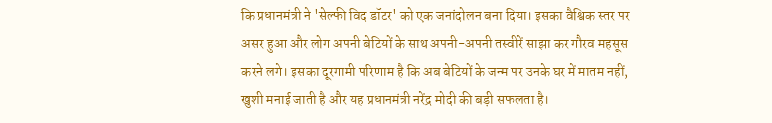कि प्रधानमंत्री ने 'सेल्फी विद डॉटर' को एक जनांदोलन बना दिया। इसका वैश्विक स्तर पर असर हुआ और लोग अपनी बेटियों के साथ अपनी-अपनी तस्वीरें साझा कर गौरव महसूस करने लगे। इसका दूरगामी परिणाम है कि अब बेटियों के जन्म पर उनके घर में मातम नहीं, खुशी मनाई जाती है और यह प्रधानमंत्री नरेंद्र मोदी की बड़ी सफलता है।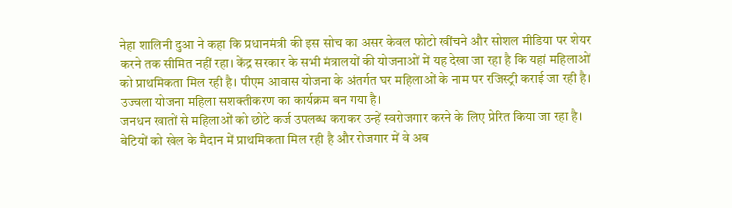नेहा शालिनी दुआ ने कहा कि प्रधानमंत्री की इस सोच का असर केवल फोटो खींचने और सोशल मीडिया पर शेयर करने तक सीमित नहीं रहा। केंद्र सरकार के सभी मंत्रालयों की योजनाओं में यह देखा जा रहा है कि यहां महिलाओं को प्राथमिकता मिल रही है। पीएम आवास योजना के अंतर्गत घर महिलाओं के नाम पर रजिस्ट्री कराई जा रही है। उज्वला योजना महिला सशक्तीकरण का कार्यक्रम बन गया है।
जनधन खातों से महिलाओं को छोटे कर्ज उपलब्ध कराकर उन्हें स्वरोजगार करने के लिए प्रेरित किया जा रहा है। बेटियों को खेल के मैदान में प्राथमिकता मिल रही है और रोजगार में वे अब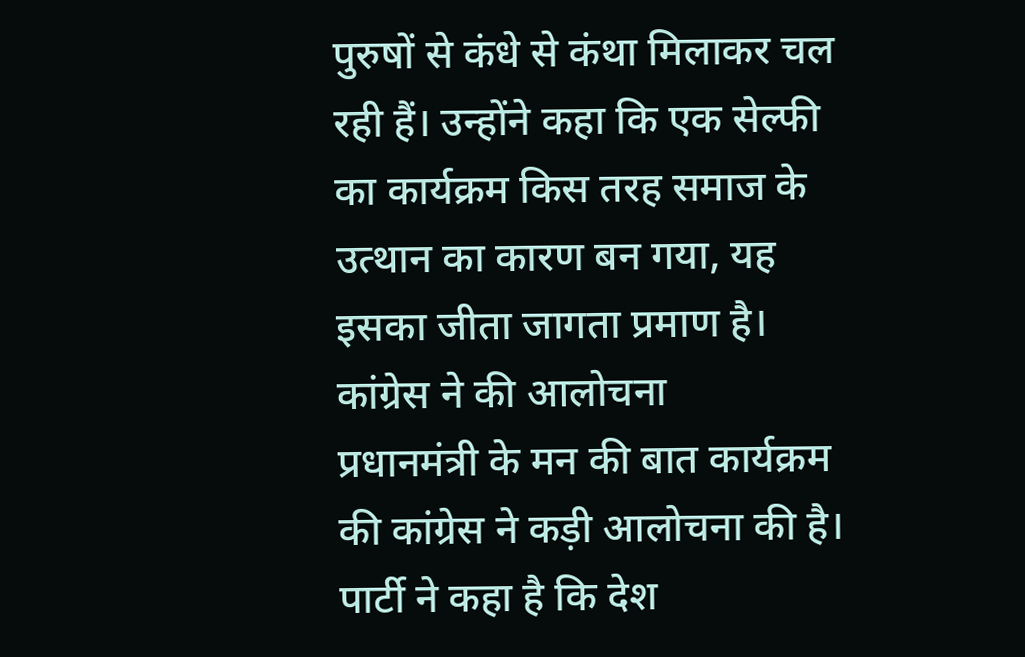पुरुषों से कंधे से कंथा मिलाकर चल रही हैं। उन्होंने कहा कि एक सेल्फी का कार्यक्रम किस तरह समाज के उत्थान का कारण बन गया, यह इसका जीता जागता प्रमाण है।
कांग्रेस ने की आलोचना
प्रधानमंत्री के मन की बात कार्यक्रम की कांग्रेस ने कड़ी आलोचना की है। पार्टी ने कहा है कि देश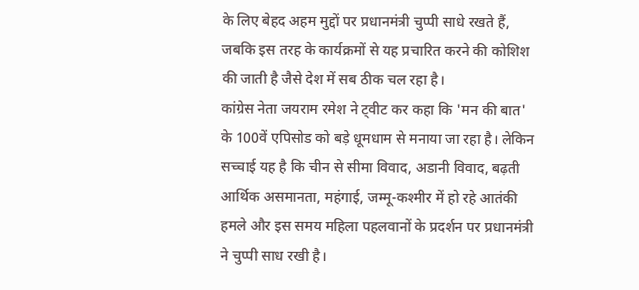के लिए बेहद अहम मुद्दों पर प्रधानमंत्री चुप्पी साधे रखते हैं, जबकि इस तरह के कार्यक्रमों से यह प्रचारित करने की कोशिश की जाती है जैसे देश में सब ठीक चल रहा है।
कांग्रेस नेता जयराम रमेश ने ट्वीट कर कहा कि 'मन की बात' के 100वें एपिसोड को बड़े धूमधाम से मनाया जा रहा है। लेकिन सच्चाई यह है कि चीन से सीमा विवाद, अडानी विवाद, बढ़ती आर्थिक असमानता, महंगाई, जम्मू-कश्मीर में हो रहे आतंकी हमले और इस समय महिला पहलवानों के प्रदर्शन पर प्रधानमंत्री ने चुप्पी साध रखी है।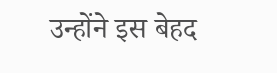उन्होंने इस बेहद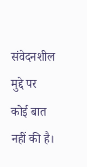संवेदनशील मुद्दे पर कोई बात नहीं की है।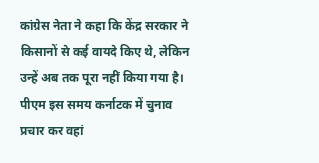कांग्रेस नेता ने कहा कि केंद्र सरकार ने किसानों से कई वायदे किए थे, लेकिन उन्हें अब तक पूरा नहीं किया गया है। पीएम इस समय कर्नाटक में चुनाव प्रचार कर वहां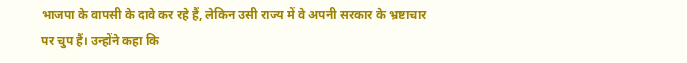भाजपा के वापसी के दावे कर रहे हैं, लेकिन उसी राज्य में वे अपनी सरकार के भ्रष्टाचार पर चुप हैं। उन्होंने कहा कि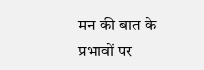मन की बात के प्रभावों पर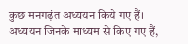कुछ मनगढ़ंत अध्ययन किये गए हैं। अध्ययन जिनके माध्यम से किए गए हैं,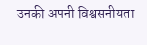उनकी अपनी विश्वसनीयता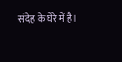संदेह के घेरे में है।